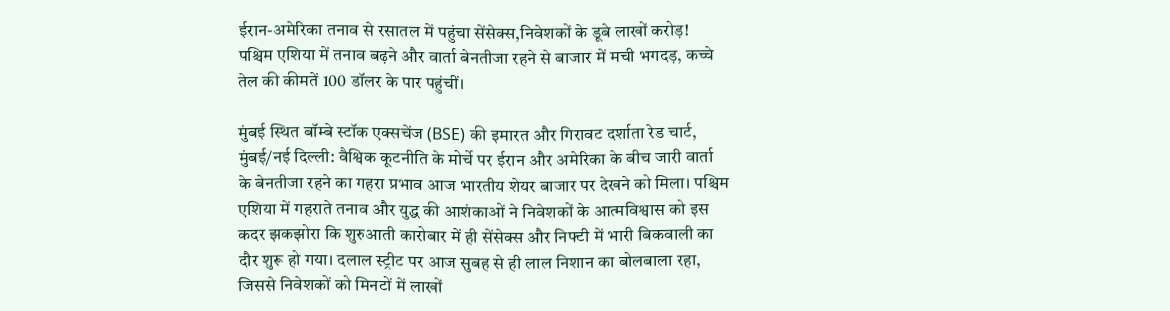ईरान-अमेरिका तनाव से रसातल में पहुंचा सेंसेक्स,निवेशकों के डूबे लाखों करोड़!
पश्चिम एशिया में तनाव बढ़ने और वार्ता बेनतीजा रहने से बाजार में मची भगदड़, कच्चे तेल की कीमतें 100 डॉलर के पार पहुंचीं।

मुंबई स्थित बॉम्बे स्टॉक एक्सचेंज (BSE) की इमारत और गिरावट दर्शाता रेड चार्ट,
मुंबई/नई दिल्ली: वैश्विक कूटनीति के मोर्चे पर ईरान और अमेरिका के बीच जारी वार्ता के बेनतीजा रहने का गहरा प्रभाव आज भारतीय शेयर बाजार पर देखने को मिला। पश्चिम एशिया में गहराते तनाव और युद्ध की आशंकाओं ने निवेशकों के आत्मविश्वास को इस कदर झकझोरा कि शुरुआती कारोबार में ही सेंसेक्स और निफ्टी में भारी बिकवाली का दौर शुरू हो गया। दलाल स्ट्रीट पर आज सुबह से ही लाल निशान का बोलबाला रहा, जिससे निवेशकों को मिनटों में लाखों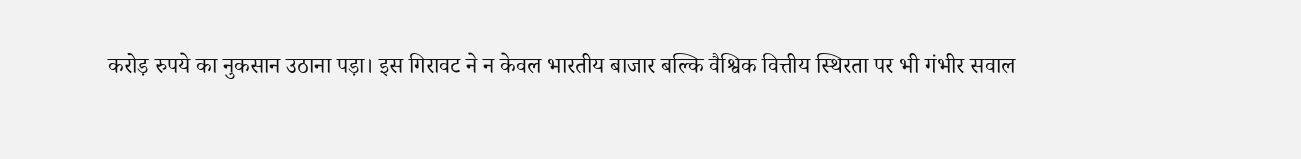करोड़ रुपये का नुकसान उठाना पड़ा। इस गिरावट ने न केवल भारतीय बाजार बल्कि वैश्विक वित्तीय स्थिरता पर भी गंभीर सवाल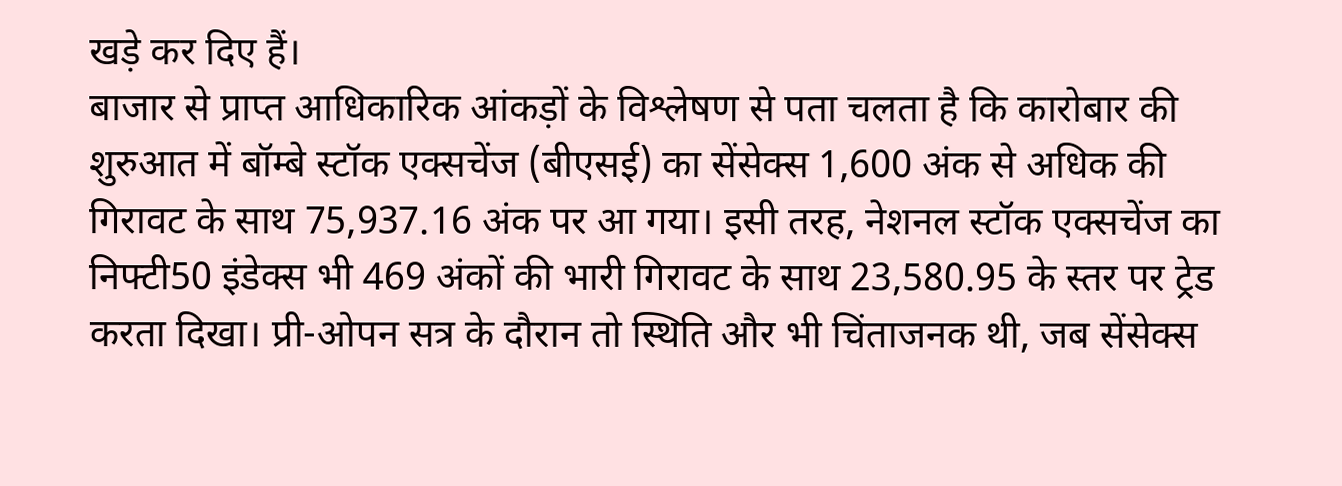खड़े कर दिए हैं।
बाजार से प्राप्त आधिकारिक आंकड़ों के विश्लेषण से पता चलता है कि कारोबार की शुरुआत में बॉम्बे स्टॉक एक्सचेंज (बीएसई) का सेंसेक्स 1,600 अंक से अधिक की गिरावट के साथ 75,937.16 अंक पर आ गया। इसी तरह, नेशनल स्टॉक एक्सचेंज का निफ्टी50 इंडेक्स भी 469 अंकों की भारी गिरावट के साथ 23,580.95 के स्तर पर ट्रेड करता दिखा। प्री-ओपन सत्र के दौरान तो स्थिति और भी चिंताजनक थी, जब सेंसेक्स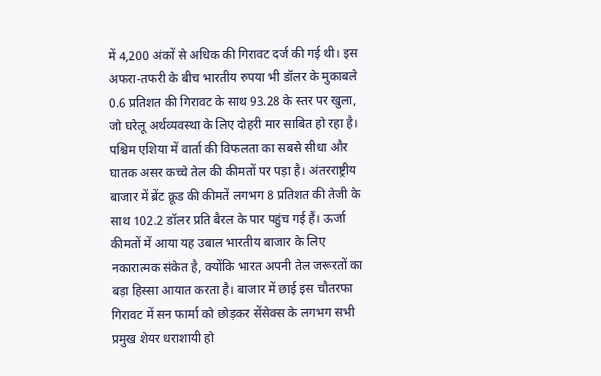में 4,200 अंकों से अधिक की गिरावट दर्ज की गई थी। इस अफरा-तफरी के बीच भारतीय रुपया भी डॉलर के मुकाबले 0.6 प्रतिशत की गिरावट के साथ 93.28 के स्तर पर खुला, जो घरेलू अर्थव्यवस्था के लिए दोहरी मार साबित हो रहा है।
पश्चिम एशिया में वार्ता की विफलता का सबसे सीधा और घातक असर कच्चे तेल की कीमतों पर पड़ा है। अंतरराष्ट्रीय बाजार में ब्रेंट क्रूड की कीमतें लगभग 8 प्रतिशत की तेजी के साथ 102.2 डॉलर प्रति बैरल के पार पहुंच गई हैं। ऊर्जा कीमतों में आया यह उबाल भारतीय बाजार के लिए नकारात्मक संकेत है, क्योंकि भारत अपनी तेल जरूरतों का बड़ा हिस्सा आयात करता है। बाजार में छाई इस चौतरफा गिरावट में सन फार्मा को छोड़कर सेंसेक्स के लगभग सभी प्रमुख शेयर धराशायी हो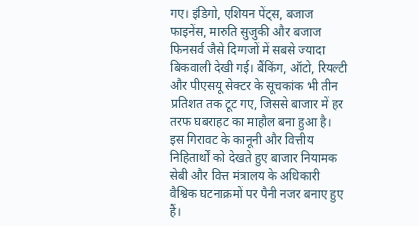गए। इंडिगो, एशियन पेंट्स, बजाज फाइनेंस, मारुति सुजुकी और बजाज फिनसर्व जैसे दिग्गजों में सबसे ज्यादा बिकवाली देखी गई। बैंकिंग, ऑटो, रियल्टी और पीएसयू सेक्टर के सूचकांक भी तीन प्रतिशत तक टूट गए, जिससे बाजार में हर तरफ घबराहट का माहौल बना हुआ है।
इस गिरावट के कानूनी और वित्तीय निहितार्थों को देखते हुए बाजार नियामक सेबी और वित्त मंत्रालय के अधिकारी वैश्विक घटनाक्रमों पर पैनी नजर बनाए हुए हैं।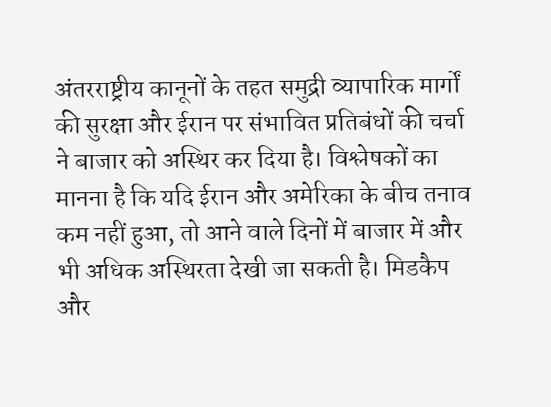अंतरराष्ट्रीय कानूनों के तहत समुद्री व्यापारिक मार्गों की सुरक्षा और ईरान पर संभावित प्रतिबंधों की चर्चा ने बाजार को अस्थिर कर दिया है। विश्लेषकों का मानना है कि यदि ईरान और अमेरिका के बीच तनाव कम नहीं हुआ, तो आने वाले दिनों में बाजार में और भी अधिक अस्थिरता देखी जा सकती है। मिडकैप और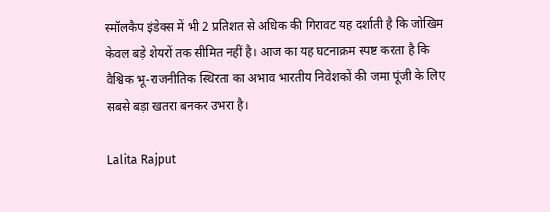स्मॉलकैप इंडेक्स में भी 2 प्रतिशत से अधिक की गिरावट यह दर्शाती है कि जोखिम केवल बड़े शेयरों तक सीमित नहीं है। आज का यह घटनाक्रम स्पष्ट करता है कि वैश्विक भू-राजनीतिक स्थिरता का अभाव भारतीय निवेशकों की जमा पूंजी के लिए सबसे बड़ा खतरा बनकर उभरा है।

Lalita Rajput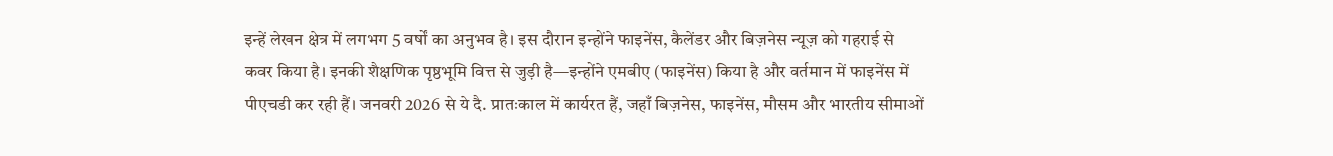इन्हें लेखन क्षेत्र में लगभग 5 वर्षों का अनुभव है। इस दौरान इन्होंने फाइनेंस, कैलेंडर और बिज़नेस न्यूज़ को गहराई से कवर किया है। इनकी शैक्षणिक पृष्ठभूमि वित्त से जुड़ी है—इन्होंने एमबीए (फाइनेंस) किया है और वर्तमान में फाइनेंस में पीएचडी कर रही हैं। जनवरी 2026 से ये दै. प्रातःकाल में कार्यरत हैं, जहाँ बिज़नेस, फाइनेंस, मौसम और भारतीय सीमाओं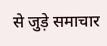से जुड़े समाचार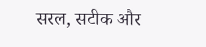सरल, सटीक और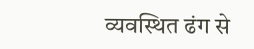व्यवस्थित ढंग से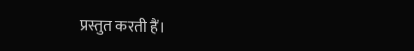प्रस्तुत करती हैं।